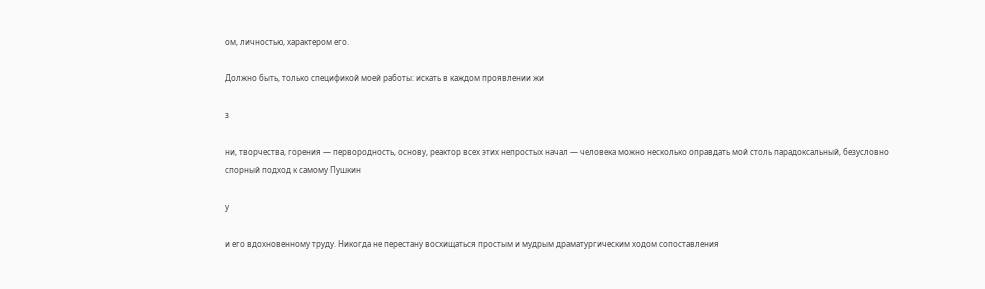ом, личностью, характером его.

Должно быть, только спецификой моей работы: искать в каждом проявлении жи

з

ни, творчества, горения — первородность, основу, реактор всех этих непростых начал — человека можно несколько оправдать мой столь парадоксальный, безусловно спорный подход к самому Пушкин

у

и его вдохновенному труду. Никогда не перестану восхищаться простым и мудрым драматургическим ходом сопоставления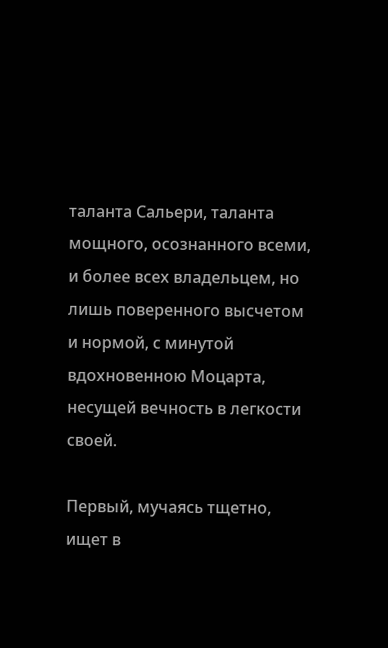таланта Сальери, таланта мощного, осознанного всеми, и более всех владельцем, но лишь поверенного высчетом и нормой, с минутой вдохновенною Моцарта, несущей вечность в легкости своей.

Первый, мучаясь тщетно, ищет в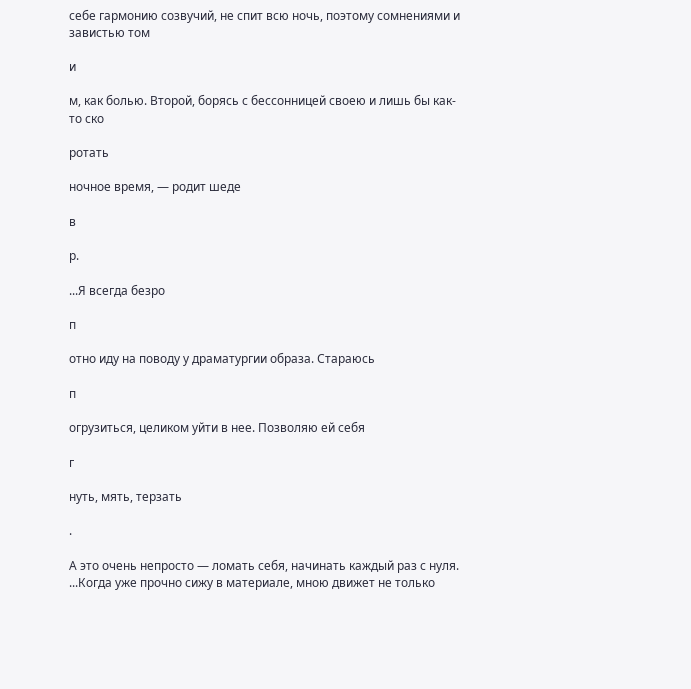себе гармонию созвучий, не спит всю ночь, поэтому сомнениями и завистью том

и

м, как болью. Второй, борясь с бессонницей своею и лишь бы как-то ско

ротать

ночное время, — родит шеде

в

р.

...Я всегда безро

п

отно иду на поводу у драматургии образа. Стараюсь

п

огрузиться, целиком уйти в нее. Позволяю ей себя

г

нуть, мять, терзать

.

А это очень непросто — ломать себя, начинать каждый раз с нуля. ...Когда уже прочно сижу в материале, мною движет не только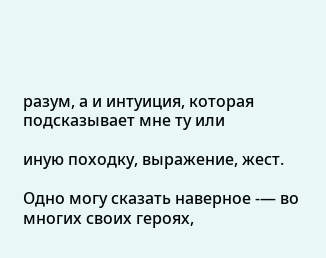разум, а и интуиция, которая подсказывает мне ту или

иную походку, выражение, жест.

Одно могу сказать наверное -— во многих своих героях,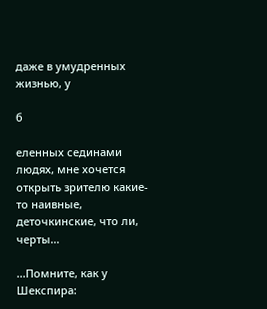даже в умудренных жизнью, у

б

еленных сединами людях, мне хочется открыть зрителю какие-то наивные, деточкинские, что ли, черты...

...Помните, как у Шекспира: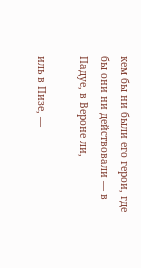кем бы ни были его герои, где бы они ни действовали — в Падуе, в Вероне ли,

иль в Пизе, —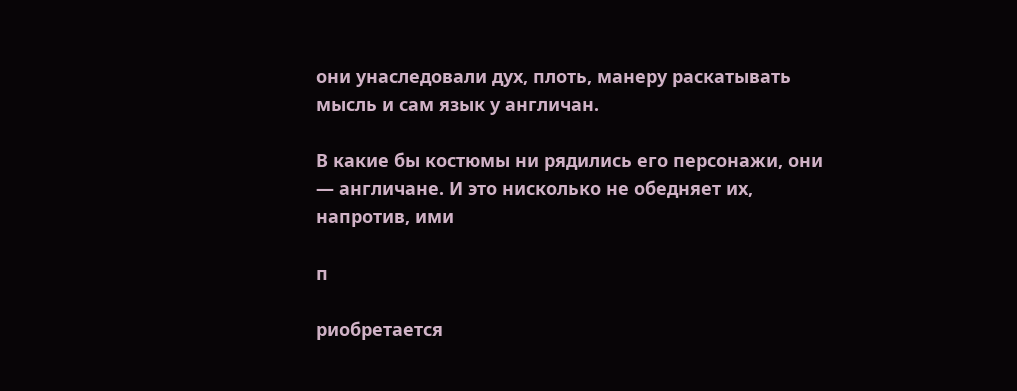они унаследовали дух, плоть, манеру раскатывать мысль и сам язык у англичан.

В какие бы костюмы ни рядились его персонажи, они — англичане. И это нисколько не обедняет их, напротив, ими

п

риобретается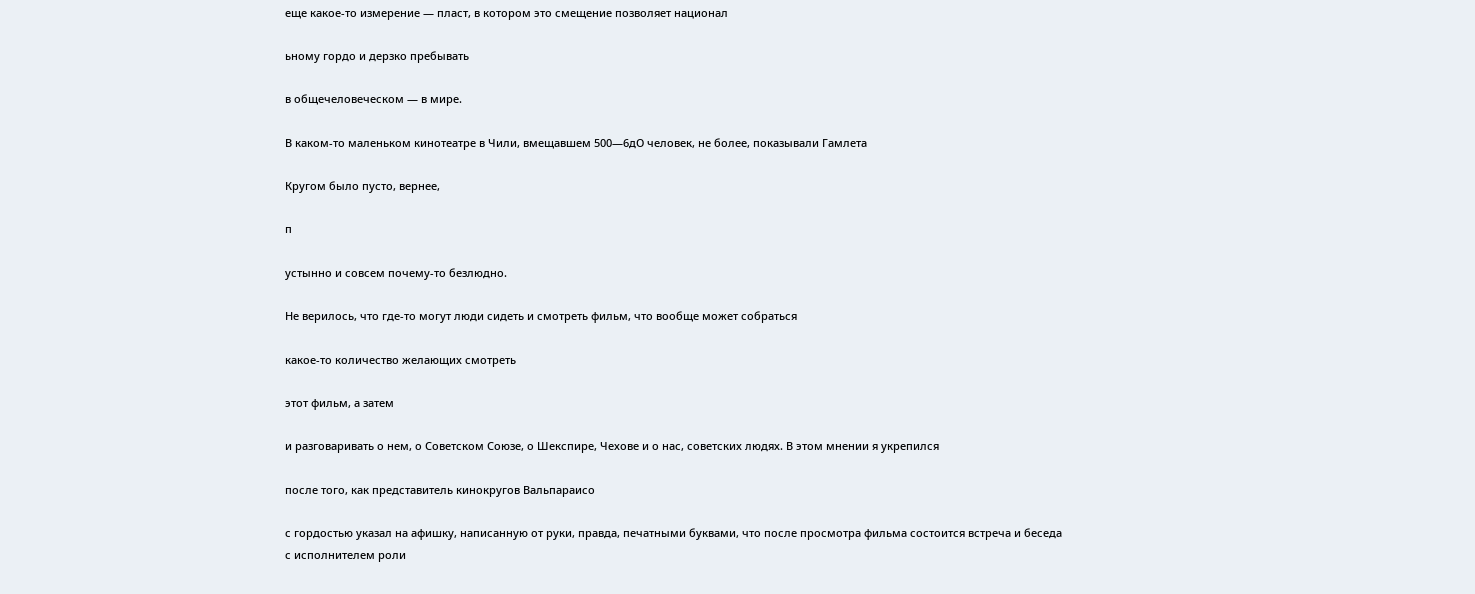еще какое-то измерение — пласт, в котором это смещение позволяет национал

ьному гордо и дерзко пребывать

в общечеловеческом — в мире.

В каком-то маленьком кинотеатре в Чили, вмещавшем 500—6дО человек, не более, показывали Гамлета

Кругом было пусто, вернее,

п

устынно и совсем почему-то безлюдно.

Не верилось, что где-то могут люди сидеть и смотреть фильм, что вообще может собраться

какое-то количество желающих смотреть

этот фильм, а затем

и разговаривать о нем, о Советском Союзе, о Шекспире, Чехове и о нас, советских людях. В этом мнении я укрепился

после того, как представитель кинокругов Вальпараисо

с гордостью указал на афишку, написанную от руки, правда, печатными буквами, что после просмотра фильма состоится встреча и беседа с исполнителем роли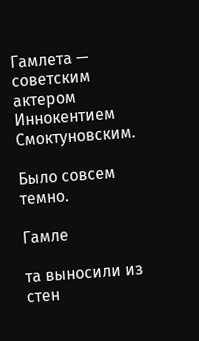Гамлета — советским актером Иннокентием Смоктуновским.

Было совсем темно.

Гамле

та выносили из стен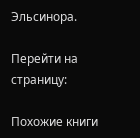Эльсинора.

Перейти на страницу:

Похожие книги